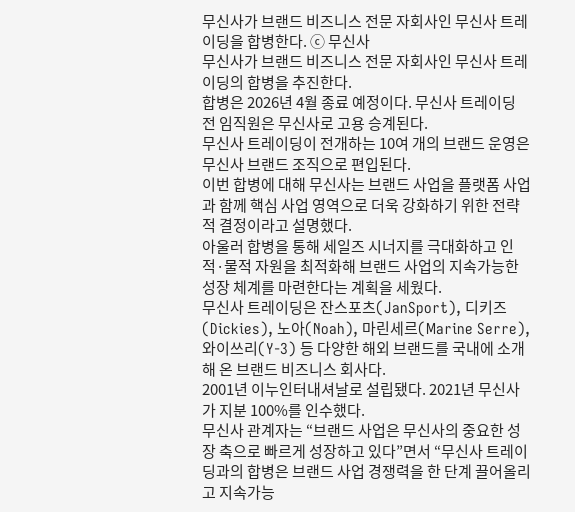무신사가 브랜드 비즈니스 전문 자회사인 무신사 트레이딩을 합병한다. ⓒ 무신사
무신사가 브랜드 비즈니스 전문 자회사인 무신사 트레이딩의 합병을 추진한다.
합병은 2026년 4월 종료 예정이다. 무신사 트레이딩 전 임직원은 무신사로 고용 승계된다.
무신사 트레이딩이 전개하는 10여 개의 브랜드 운영은 무신사 브랜드 조직으로 편입된다.
이번 합병에 대해 무신사는 브랜드 사업을 플랫폼 사업과 함께 핵심 사업 영역으로 더욱 강화하기 위한 전략적 결정이라고 설명했다.
아울러 합병을 통해 세일즈 시너지를 극대화하고 인적·물적 자원을 최적화해 브랜드 사업의 지속가능한 성장 체계를 마련한다는 계획을 세웠다.
무신사 트레이딩은 잔스포츠(JanSport), 디키즈(Dickies), 노아(Noah), 마린세르(Marine Serre), 와이쓰리(Y-3) 등 다양한 해외 브랜드를 국내에 소개해 온 브랜드 비즈니스 회사다.
2001년 이누인터내셔날로 설립됐다. 2021년 무신사가 지분 100%를 인수했다.
무신사 관계자는 “브랜드 사업은 무신사의 중요한 성장 축으로 빠르게 성장하고 있다”면서 “무신사 트레이딩과의 합병은 브랜드 사업 경쟁력을 한 단계 끌어올리고 지속가능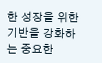한 성장을 위한 기반을 강화하는 중요한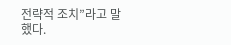전략적 조치”라고 말했다.